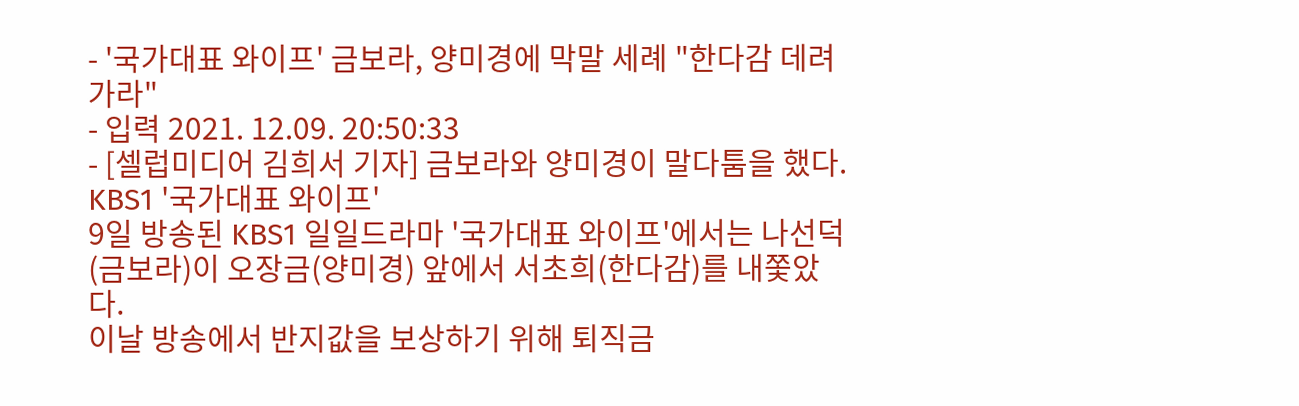- '국가대표 와이프' 금보라, 양미경에 막말 세례 "한다감 데려가라"
- 입력 2021. 12.09. 20:50:33
- [셀럽미디어 김희서 기자] 금보라와 양미경이 말다툼을 했다.
KBS1 '국가대표 와이프'
9일 방송된 KBS1 일일드라마 '국가대표 와이프'에서는 나선덕(금보라)이 오장금(양미경) 앞에서 서초희(한다감)를 내쫓았다.
이날 방송에서 반지값을 보상하기 위해 퇴직금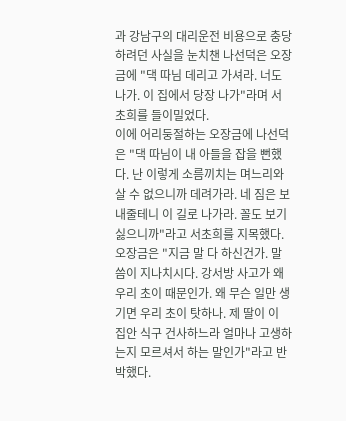과 강남구의 대리운전 비용으로 충당하려던 사실을 눈치챈 나선덕은 오장금에 "댁 따님 데리고 가셔라. 너도 나가. 이 집에서 당장 나가"라며 서초희를 들이밀었다.
이에 어리둥절하는 오장금에 나선덕은 "댁 따님이 내 아들을 잡을 뻔했다. 난 이렇게 소름끼치는 며느리와 살 수 없으니까 데려가라. 네 짐은 보내줄테니 이 길로 나가라. 꼴도 보기 싫으니까"라고 서초희를 지목했다.
오장금은 "지금 말 다 하신건가. 말씀이 지나치시다. 강서방 사고가 왜 우리 초이 때문인가. 왜 무슨 일만 생기면 우리 초이 탓하나. 제 딸이 이 집안 식구 건사하느라 얼마나 고생하는지 모르셔서 하는 말인가"라고 반박했다.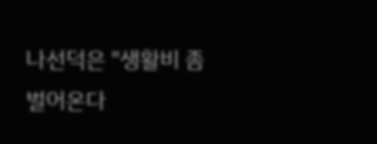나선덕은 "생활비 좀 벌어온다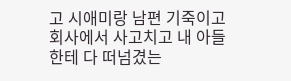고 시애미랑 남편 기죽이고 회사에서 사고치고 내 아들한테 다 떠넘겼는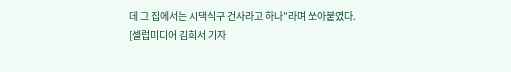데 그 집에서는 시댁식구 건사라고 하나"라며 쏘아붙였다.
[셀럽미디어 김희서 기자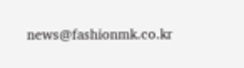news@fashionmk.co.kr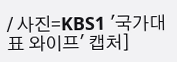/ 사진=KBS1 '국가대표 와이프' 캡처]